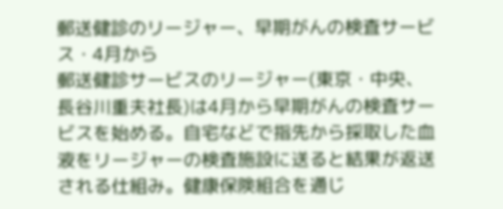郵送健診のリージャー、早期がんの検査サービス・4月から
郵送健診サービスのリージャー(東京・中央、長谷川重夫社長)は4月から早期がんの検査サービスを始める。自宅などで指先から採取した血液をリージャーの検査施設に送ると結果が返送される仕組み。健康保険組合を通じ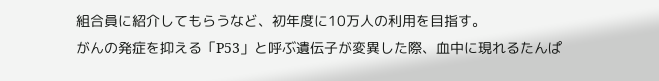組合員に紹介してもらうなど、初年度に10万人の利用を目指す。
がんの発症を抑える「P53」と呼ぶ遺伝子が変異した際、血中に現れるたんぱ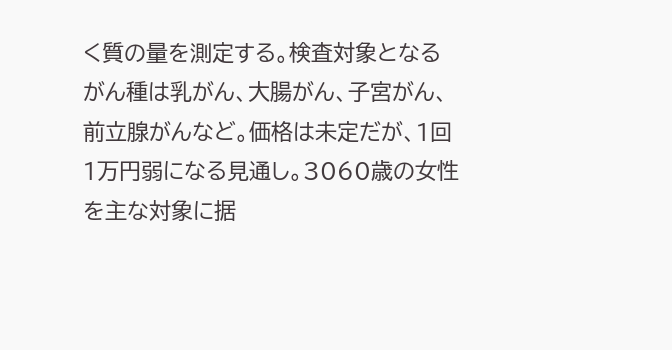く質の量を測定する。検査対象となるがん種は乳がん、大腸がん、子宮がん、前立腺がんなど。価格は未定だが、1回1万円弱になる見通し。3060歳の女性を主な対象に据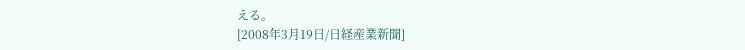える。
[2008年3月19日/日経産業新聞]